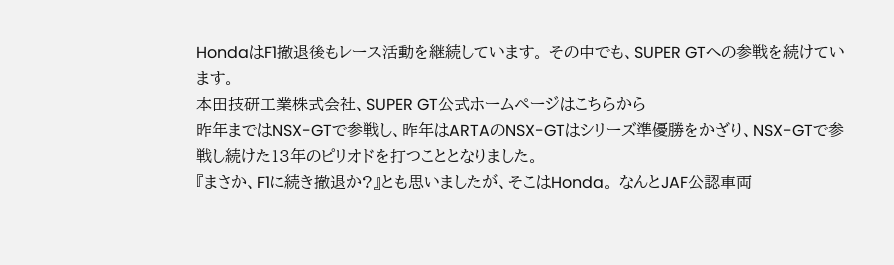HondaはF1撤退後もレース活動を継続しています。 その中でも、SUPER GTへの参戦を続けています。
本田技研工業株式会社、SUPER GT公式ホームページはこちらから
昨年まではNSX-GTで参戦し、昨年はARTAのNSX-GTはシリーズ準優勝をかざり、NSX-GTで参戦し続けた13年のピリオドを打つこととなりました。
『まさか、F1に続き撤退か?』とも思いましたが、そこはHonda。 なんとJAF公認車両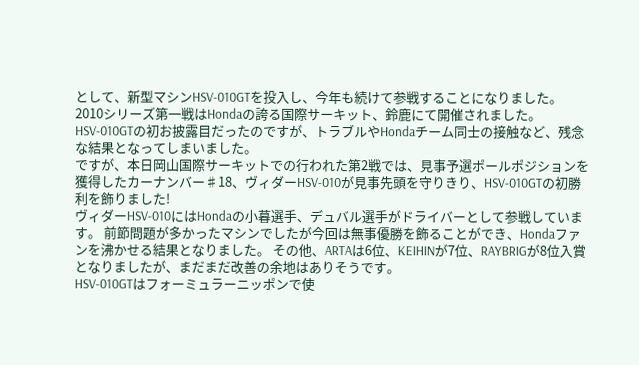として、新型マシンHSV-010GTを投入し、今年も続けて参戦することになりました。
2010シリーズ第一戦はHondaの誇る国際サーキット、鈴鹿にて開催されました。 HSV-010GTの初お披露目だったのですが、トラブルやHondaチーム同士の接触など、残念な結果となってしまいました。
ですが、本日岡山国際サーキットでの行われた第2戦では、見事予選ポールポジションを獲得したカーナンバー♯18、ヴィダーHSV-010が見事先頭を守りきり、HSV-010GTの初勝利を飾りました!
ヴィダーHSV-010にはHondaの小暮選手、デュバル選手がドライバーとして参戦しています。 前節問題が多かったマシンでしたが今回は無事優勝を飾ることができ、Hondaファンを沸かせる結果となりました。 その他、ARTAは6位、KEIHINが7位、RAYBRIGが8位入賞となりましたが、まだまだ改善の余地はありそうです。
HSV-010GTはフォーミュラーニッポンで使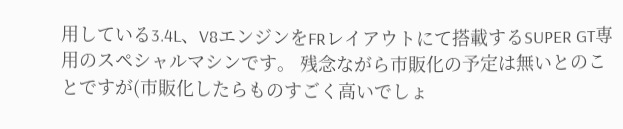用している3.4L、V8エンジンをFRレイアウトにて搭載するSUPER GT専用のスペシャルマシンです。 残念ながら市販化の予定は無いとのことですが(市販化したらものすごく高いでしょ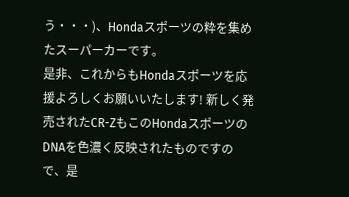う・・・)、Hondaスポーツの粋を集めたスーパーカーです。
是非、これからもHondaスポーツを応援よろしくお願いいたします! 新しく発売されたCR-ZもこのHondaスポーツのDNAを色濃く反映されたものですので、是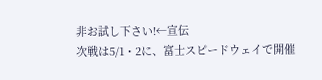非お試し下さい!←宣伝
次戦は5/1・2に、富士スピードウェイで開催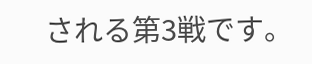される第3戦です。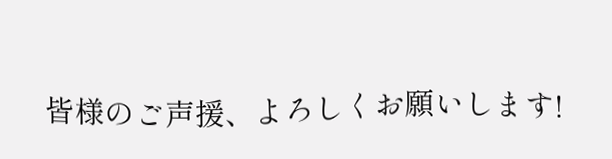皆様のご声援、よろしくお願いします!